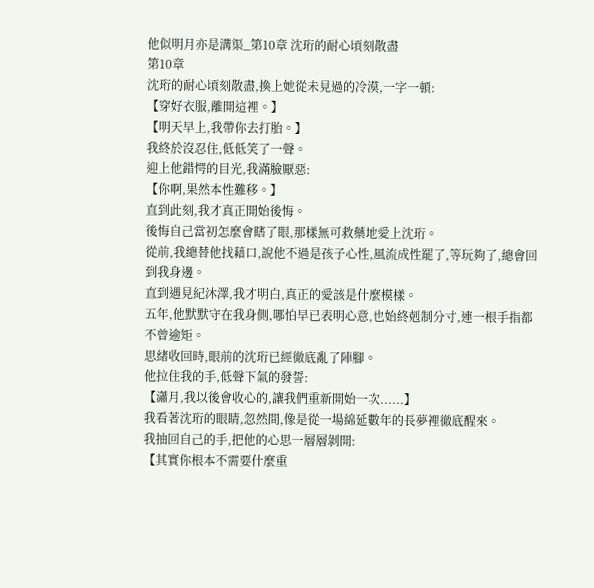他似明月亦是溝渠_第10章 沈珩的耐心頃刻散盡
第10章
沈珩的耐心頃刻散盡,換上她從未見過的冷漠,一字一頓:
【穿好衣服,離開這裡。】
【明天早上,我帶你去打胎。】
我終於沒忍住,低低笑了一聲。
迎上他錯愕的目光,我滿臉厭惡:
【你啊,果然本性難移。】
直到此刻,我才真正開始後悔。
後悔自己當初怎麼會瞎了眼,那樣無可救藥地愛上沈珩。
從前,我總替他找藉口,說他不過是孩子心性,風流成性罷了,等玩夠了,總會回到我身邊。
直到遇見紀沐澤,我才明白,真正的愛該是什麼模樣。
五年,他默默守在我身側,哪怕早已表明心意,也始終剋制分寸,連一根手指都不曾逾矩。
思緒收回時,眼前的沈珩已經徹底亂了陣腳。
他拉住我的手,低聲下氣的發誓:
【瀟月,我以後會收心的,讓我們重新開始一次......】
我看著沈珩的眼睛,忽然間,像是從一場綿延數年的長夢裡徹底醒來。
我抽回自己的手,把他的心思一層層剝開:
【其實你根本不需要什麼重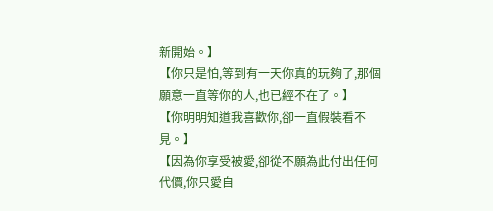新開始。】
【你只是怕,等到有一天你真的玩夠了,那個願意一直等你的人,也已經不在了。】
【你明明知道我喜歡你,卻一直假裝看不見。】
【因為你享受被愛,卻從不願為此付出任何代價,你只愛自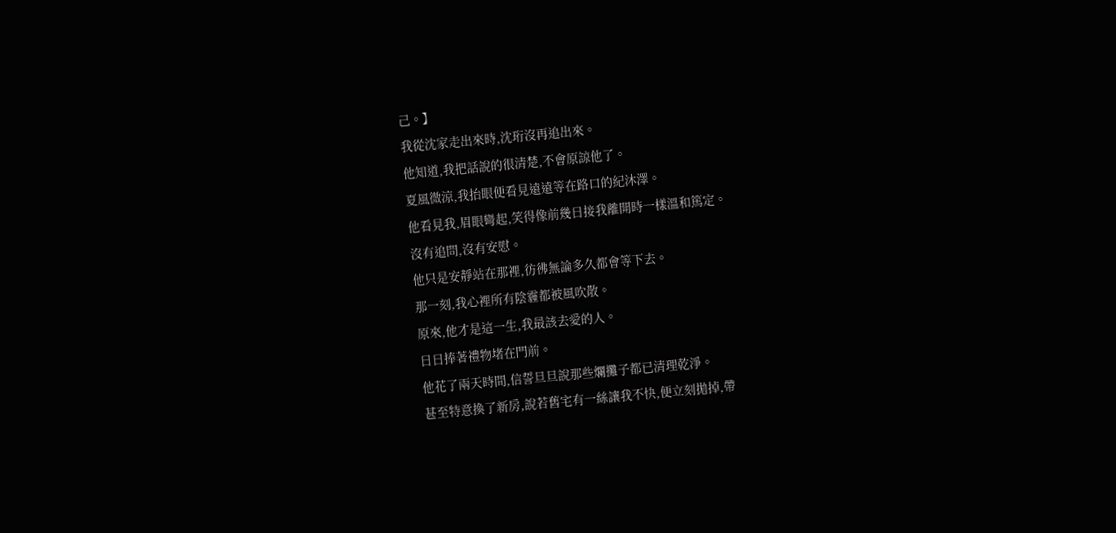己。】
我從沈家走出來時,沈珩沒再追出來。
他知道,我把話說的很清楚,不會原諒他了。
夏風微涼,我抬眼便看見遠遠等在路口的紀沐澤。
他看見我,眉眼彎起,笑得像前幾日接我離開時一樣溫和篤定。
沒有追問,沒有安慰。
他只是安靜站在那裡,彷彿無論多久都會等下去。
那一刻,我心裡所有陰霾都被風吹散。
原來,他才是這一生,我最該去愛的人。
日日捧著禮物堵在門前。
他花了兩天時間,信誓旦旦說那些爛攤子都已清理乾淨。
甚至特意換了新房,說若舊宅有一絲讓我不快,便立刻拋掉,帶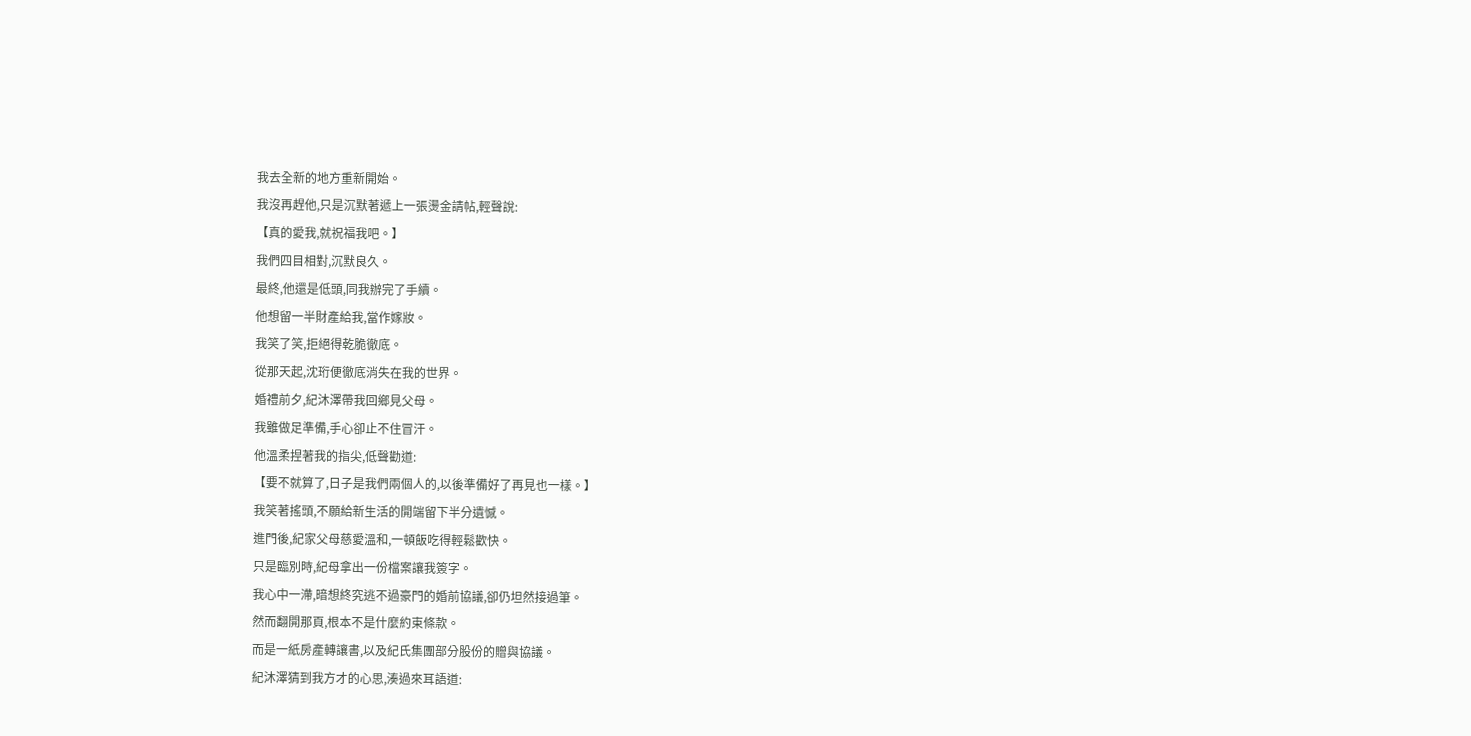我去全新的地方重新開始。
我沒再趕他,只是沉默著遞上一張燙金請帖,輕聲說:
【真的愛我,就祝福我吧。】
我們四目相對,沉默良久。
最終,他還是低頭,同我辦完了手續。
他想留一半財產給我,當作嫁妝。
我笑了笑,拒絕得乾脆徹底。
從那天起,沈珩便徹底消失在我的世界。
婚禮前夕,紀沐澤帶我回鄉見父母。
我雖做足準備,手心卻止不住冒汗。
他溫柔捏著我的指尖,低聲勸道:
【要不就算了,日子是我們兩個人的,以後準備好了再見也一樣。】
我笑著搖頭,不願給新生活的開端留下半分遺憾。
進門後,紀家父母慈愛溫和,一頓飯吃得輕鬆歡快。
只是臨別時,紀母拿出一份檔案讓我簽字。
我心中一滯,暗想終究逃不過豪門的婚前協議,卻仍坦然接過筆。
然而翻開那頁,根本不是什麼約束條款。
而是一紙房產轉讓書,以及紀氏集團部分股份的贈與協議。
紀沐澤猜到我方才的心思,湊過來耳語道: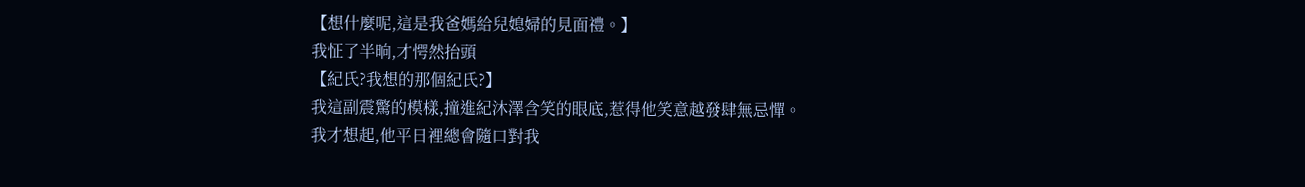【想什麼呢,這是我爸媽給兒媳婦的見面禮。】
我怔了半晌,才愕然抬頭
【紀氏?我想的那個紀氏?】
我這副震驚的模樣,撞進紀沐澤含笑的眼底,惹得他笑意越發肆無忌憚。
我才想起,他平日裡總會隨口對我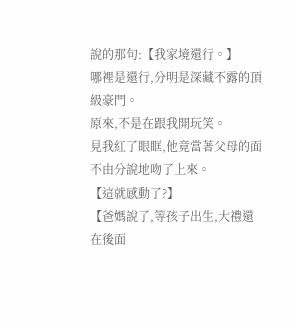說的那句:【我家境還行。】
哪裡是還行,分明是深藏不露的頂級豪門。
原來,不是在跟我開玩笑。
見我紅了眼眶,他竟當著父母的面不由分說地吻了上來。
【這就感動了?】
【爸媽說了,等孩子出生,大禮還在後面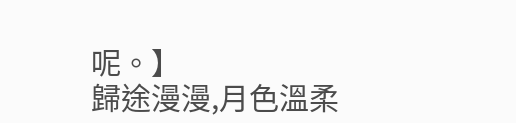呢。】
歸途漫漫,月色溫柔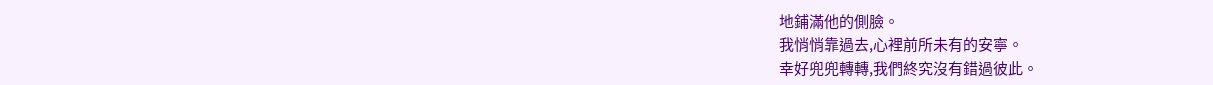地鋪滿他的側臉。
我悄悄靠過去,心裡前所未有的安寧。
幸好兜兜轉轉,我們終究沒有錯過彼此。